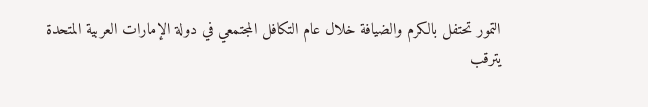التمور تحتفل بالكرم والضيافة خلال عام التكافل المجتمعي في دولة الإمارات العربية المتحدة
يترقب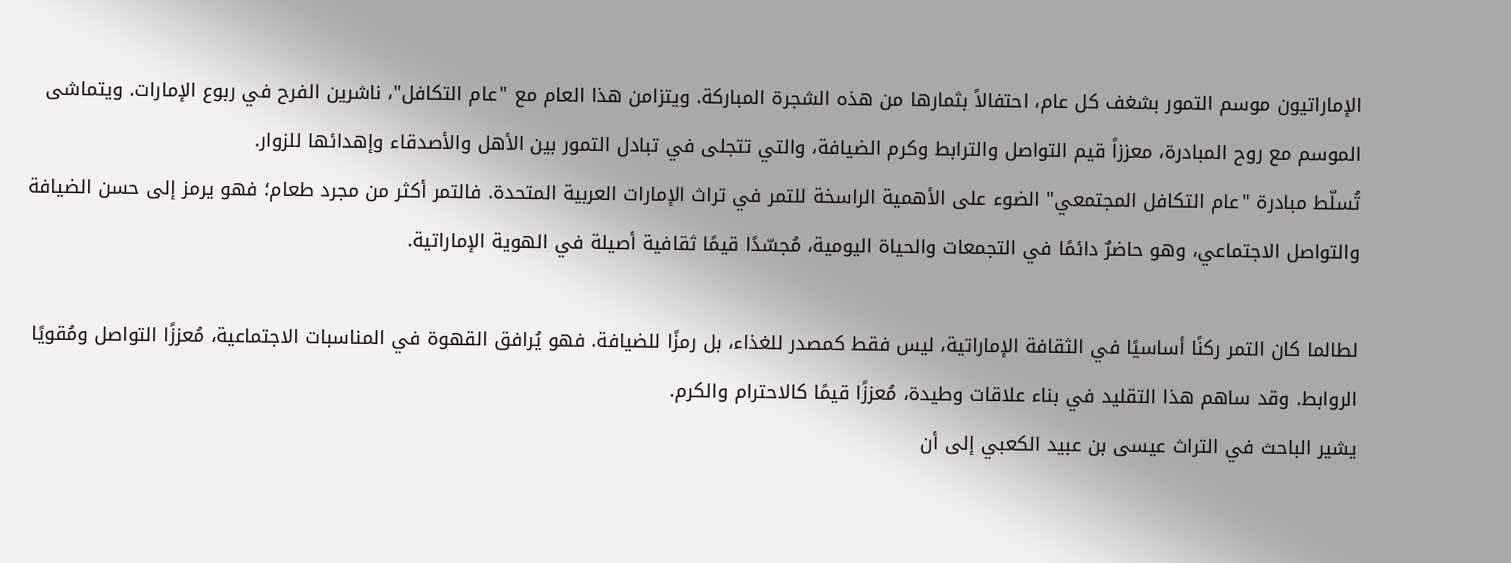الإماراتيون موسم التمور بشغف كل عام، احتفالاً بثمارها من هذه الشجرة المباركة. ويتزامن هذا العام مع "عام التكافل"، ناشرين الفرح في ربوع الإمارات. ويتماشى الموسم مع روح المبادرة، معززاً قيم التواصل والترابط وكرم الضيافة، والتي تتجلى في تبادل التمور بين الأهل والأصدقاء وإهدائها للزوار.
تُسلّط مبادرة "عام التكافل المجتمعي" الضوء على الأهمية الراسخة للتمر في تراث الإمارات العربية المتحدة. فالتمر أكثر من مجرد طعام؛ فهو يرمز إلى حسن الضيافة والتواصل الاجتماعي، وهو حاضرٌ دائمًا في التجمعات والحياة اليومية، مُجسّدًا قيمًا ثقافية أصيلة في الهوية الإماراتية.

لطالما كان التمر ركنًا أساسيًا في الثقافة الإماراتية، ليس فقط كمصدر للغذاء، بل رمزًا للضيافة. فهو يُرافق القهوة في المناسبات الاجتماعية، مُعززًا التواصل ومُقويًا الروابط. وقد ساهم هذا التقليد في بناء علاقات وطيدة، مُعززًا قيمًا كالاحترام والكرم.
يشير الباحث في التراث عيسى بن عبيد الكعبي إلى أن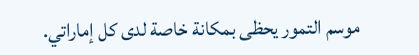موسم التمور يحظى بمكانة خاصة لدى كل إماراتي.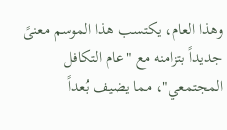وهذا العام، يكتسب هذا الموسم معنىً جديداً بتزامنه مع "عام التكافل المجتمعي"، مما يضيف بُعداً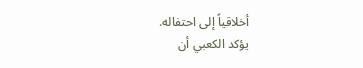أخلاقياً إلى احتفاله.
يؤكد الكعبي أن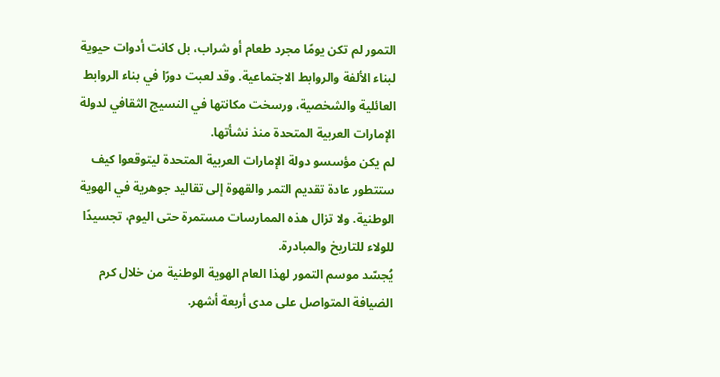التمور لم تكن يومًا مجرد طعام أو شراب، بل كانت أدوات حيوية لبناء الألفة والروابط الاجتماعية. وقد لعبت دورًا في بناء الروابط العائلية والشخصية، ورسخت مكانتها في النسيج الثقافي لدولة الإمارات العربية المتحدة منذ نشأتها.
لم يكن مؤسسو دولة الإمارات العربية المتحدة ليتوقعوا كيف ستتطور عادة تقديم التمر والقهوة إلى تقاليد جوهرية في الهوية الوطنية. ولا تزال هذه الممارسات مستمرة حتى اليوم، تجسيدًا للولاء للتاريخ والمبادرة.
يُجسّد موسم التمور لهذا العام الهوية الوطنية من خلال كرم الضيافة المتواصل على مدى أربعة أشهر.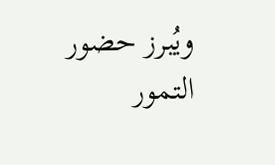ويُبرز حضور التمور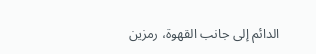الدائم إلى جانب القهوة، رمزين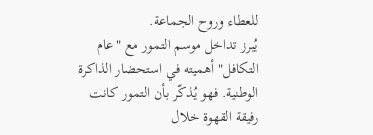للعطاء وروح الجماعة.
يُبرز تداخل موسم التمور مع "عام التكافل" أهميته في استحضار الذاكرة الوطنية. فهو يُذكّر بأن التمور كانت رفيقة القهوة خلال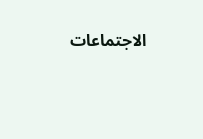الاجتماعات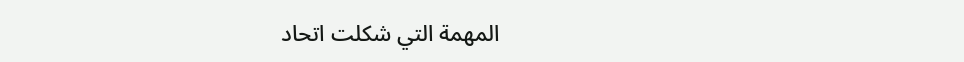المهمة التي شكلت اتحاد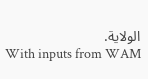الولاية.
With inputs from WAM